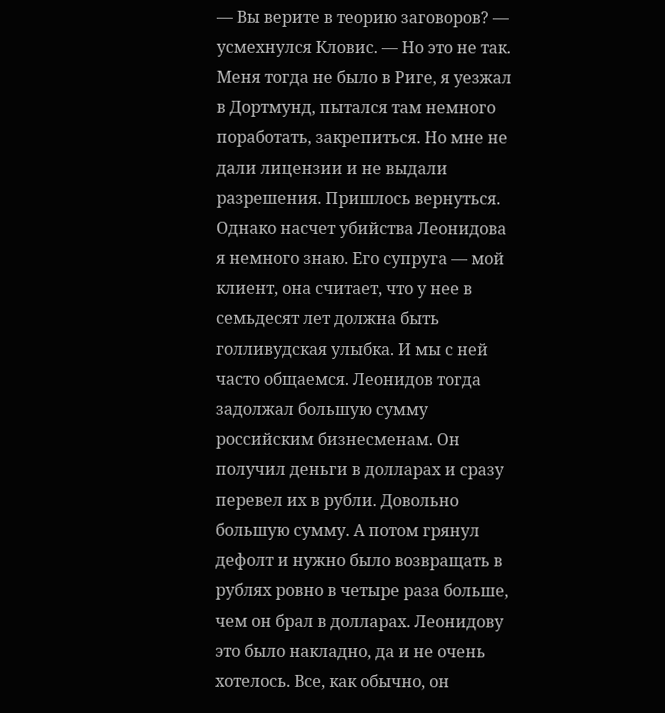— Вы верите в теорию заговоров? — усмехнулся Кловис. — Но это не так. Меня тогда не было в Риге, я уезжал в Дортмунд, пытался там немного поработать, закрепиться. Но мне не дали лицензии и не выдали разрешения. Пришлось вернуться. Однако насчет убийства Леонидова я немного знаю. Его супруга — мой клиент, она считает, что у нее в семьдесят лет должна быть голливудская улыбка. И мы с ней часто общаемся. Леонидов тогда задолжал большую сумму российским бизнесменам. Он получил деньги в долларах и сразу перевел их в рубли. Довольно большую сумму. А потом грянул дефолт и нужно было возвращать в рублях ровно в четыре раза больше, чем он брал в долларах. Леонидову это было накладно, да и не очень хотелось. Все, как обычно, он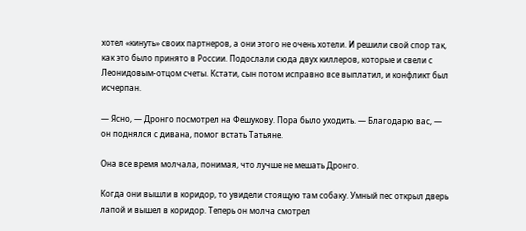хотел «кинуть» своих партнеров, а они этого не очень хотели. И решили свой спор так, как это было принято в России. Подослали сюда двух киллеров, которые и свели с Леонидовым-отцом счеты. Кстати, сын потом исправно все выплатил, и конфликт был исчерпан.

— Ясно, — Дронго посмотрел на Фешукову. Пора было уходить. — Благодарю вас, — он поднялся с дивана, помог встать Татьяне.

Она все время молчала, понимая, что лучше не мешать Дронго.

Когда они вышли в коридор, то увидели стоящую там собаку. Умный пес открыл дверь лапой и вышел в коридор. Теперь он молча смотрел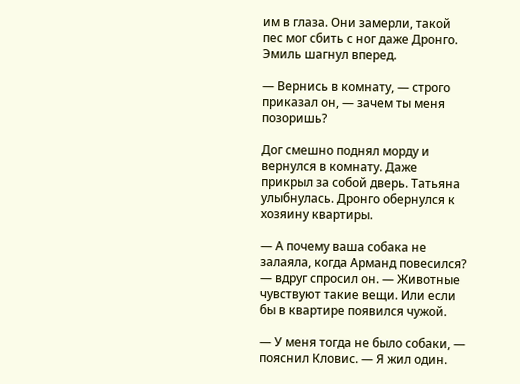им в глаза. Они замерли, такой пес мог сбить с ног даже Дронго. Эмиль шагнул вперед.

— Вернись в комнату, — строго приказал он, — зачем ты меня позоришь?

Дог смешно поднял морду и вернулся в комнату. Даже прикрыл за собой дверь. Татьяна улыбнулась. Дронго обернулся к хозяину квартиры.

— А почему ваша собака не залаяла, когда Арманд повесился? — вдруг спросил он. — Животные чувствуют такие вещи. Или если бы в квартире появился чужой.

— У меня тогда не было собаки, — пояснил Кловис. — Я жил один.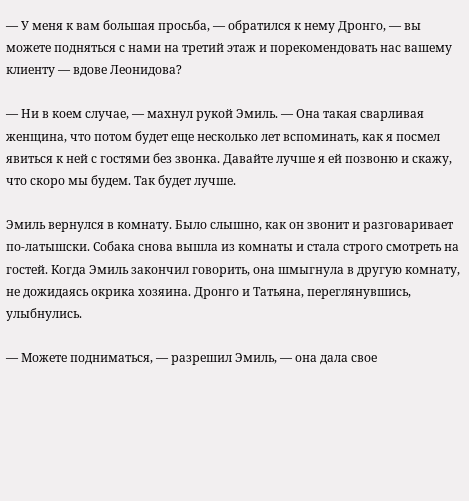— У меня к вам большая просьба, — обратился к нему Дронго, — вы можете подняться с нами на третий этаж и порекомендовать нас вашему клиенту — вдове Леонидова?

— Ни в коем случае, — махнул рукой Эмиль. — Она такая сварливая женщина, что потом будет еще несколько лет вспоминать, как я посмел явиться к ней с гостями без звонка. Давайте лучше я ей позвоню и скажу, что скоро мы будем. Так будет лучше.

Эмиль вернулся в комнату. Было слышно, как он звонит и разговаривает по-латышски. Собака снова вышла из комнаты и стала строго смотреть на гостей. Когда Эмиль закончил говорить, она шмыгнула в другую комнату, не дожидаясь окрика хозяина. Дронго и Татьяна, переглянувшись, улыбнулись.

— Можете подниматься, — разрешил Эмиль, — она дала свое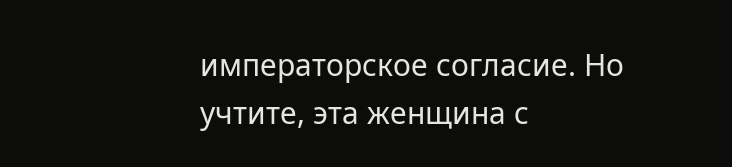императорское согласие. Но учтите, эта женщина с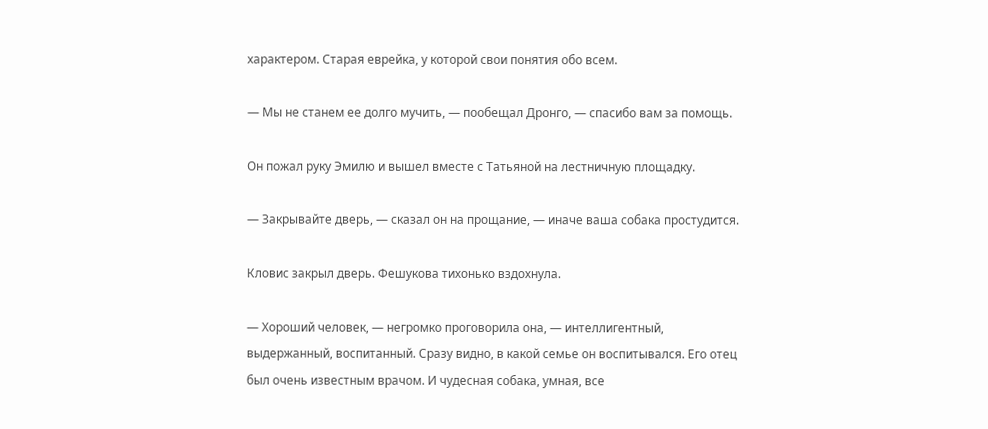характером. Старая еврейка, у которой свои понятия обо всем.

— Мы не станем ее долго мучить, — пообещал Дронго, — спасибо вам за помощь.

Он пожал руку Эмилю и вышел вместе с Татьяной на лестничную площадку.

— Закрывайте дверь, — сказал он на прощание, — иначе ваша собака простудится.

Кловис закрыл дверь. Фешукова тихонько вздохнула.

— Хороший человек, — негромко проговорила она, — интеллигентный, выдержанный, воспитанный. Сразу видно, в какой семье он воспитывался. Его отец был очень известным врачом. И чудесная собака, умная, все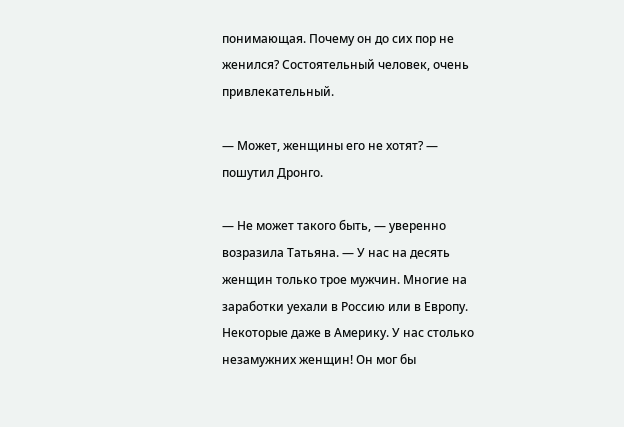понимающая. Почему он до сих пор не женился? Состоятельный человек, очень привлекательный.

— Может, женщины его не хотят? — пошутил Дронго.

— Не может такого быть, — уверенно возразила Татьяна. — У нас на десять женщин только трое мужчин. Многие на заработки уехали в Россию или в Европу. Некоторые даже в Америку. У нас столько незамужних женщин! Он мог бы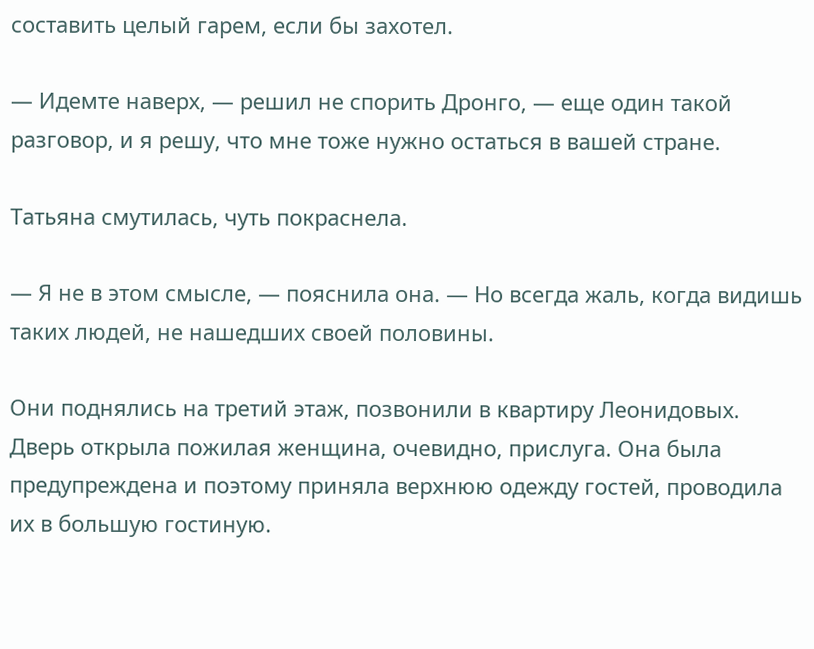составить целый гарем, если бы захотел.

— Идемте наверх, — решил не спорить Дронго, — еще один такой разговор, и я решу, что мне тоже нужно остаться в вашей стране.

Татьяна смутилась, чуть покраснела.

— Я не в этом смысле, — пояснила она. — Но всегда жаль, когда видишь таких людей, не нашедших своей половины.

Они поднялись на третий этаж, позвонили в квартиру Леонидовых. Дверь открыла пожилая женщина, очевидно, прислуга. Она была предупреждена и поэтому приняла верхнюю одежду гостей, проводила их в большую гостиную.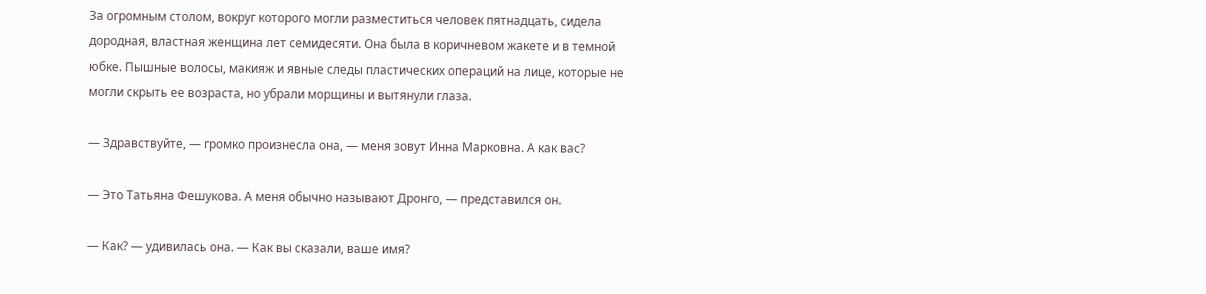За огромным столом, вокруг которого могли разместиться человек пятнадцать, сидела дородная, властная женщина лет семидесяти. Она была в коричневом жакете и в темной юбке. Пышные волосы, макияж и явные следы пластических операций на лице, которые не могли скрыть ее возраста, но убрали морщины и вытянули глаза.

— Здравствуйте, — громко произнесла она, — меня зовут Инна Марковна. А как вас?

— Это Татьяна Фешукова. А меня обычно называют Дронго, — представился он.

— Как? — удивилась она. — Как вы сказали, ваше имя?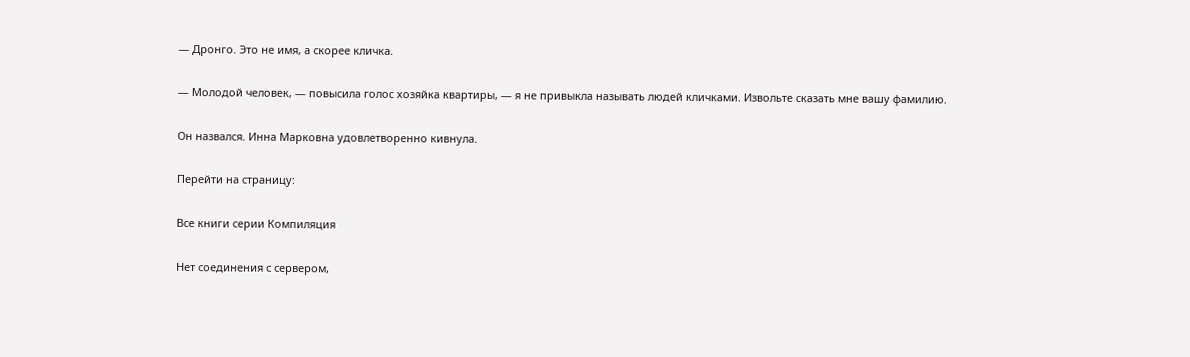— Дронго. Это не имя, а скорее кличка.

— Молодой человек, — повысила голос хозяйка квартиры, — я не привыкла называть людей кличками. Извольте сказать мне вашу фамилию.

Он назвался. Инна Марковна удовлетворенно кивнула.

Перейти на страницу:

Все книги серии Компиляция

Нет соединения с сервером,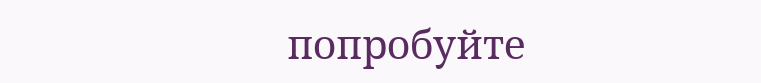попробуйте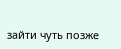зайти чуть позже